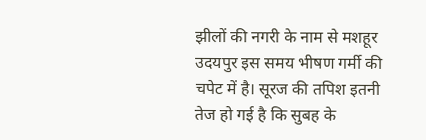झीलों की नगरी के नाम से मशहूर उदयपुर इस समय भीषण गर्मी की चपेट में है। सूरज की तपिश इतनी तेज हो गई है कि सुबह के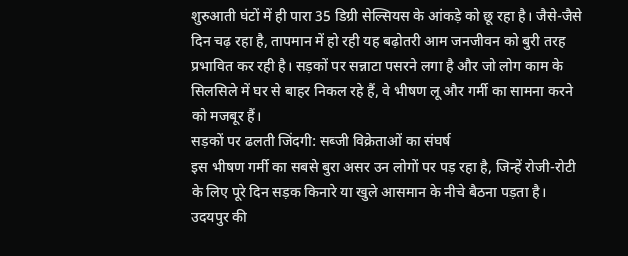शुरुआती घंटों में ही पारा 35 डिग्री सेल्सियस के आंकड़े को छू रहा है। जैसे-जैसे दिन चढ़ रहा है, तापमान में हो रही यह बढ़ोतरी आम जनजीवन को बुरी तरह प्रभावित कर रही है। सड़कों पर सन्नाटा पसरने लगा है और जो लोग काम के सिलसिले में घर से बाहर निकल रहे हैं, वे भीषण लू और गर्मी का सामना करने को मजबूर हैं।
सड़कों पर ढलती जिंदगी: सब्जी विक्रेताओं का संघर्ष
इस भीषण गर्मी का सबसे बुरा असर उन लोगों पर पड़ रहा है, जिन्हें रोजी-रोटी के लिए पूरे दिन सड़क किनारे या खुले आसमान के नीचे बैठना पड़ता है। उदयपुर की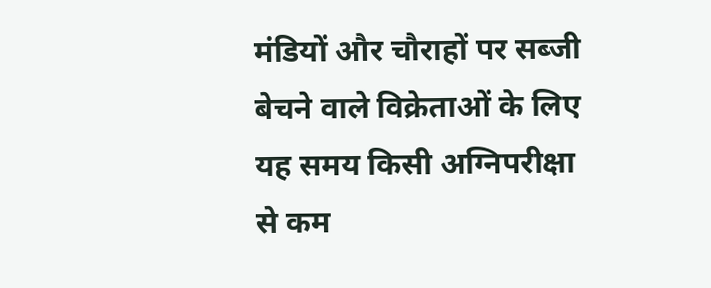मंडियों और चौराहों पर सब्जी बेचने वाले विक्रेताओं के लिए यह समय किसी अग्निपरीक्षा से कम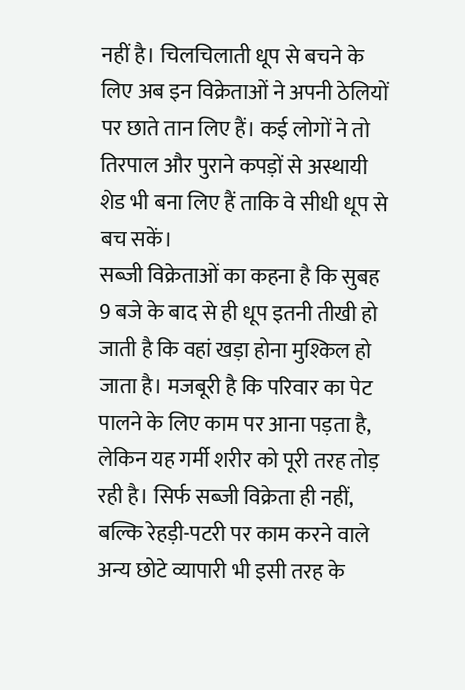नहीं है। चिलचिलाती धूप से बचने के लिए अब इन विक्रेताओं ने अपनी ठेलियों पर छाते तान लिए हैं। कई लोगों ने तो तिरपाल और पुराने कपड़ों से अस्थायी शेड भी बना लिए हैं ताकि वे सीधी धूप से बच सकें।
सब्जी विक्रेताओं का कहना है कि सुबह 9 बजे के बाद से ही धूप इतनी तीखी हो जाती है कि वहां खड़ा होना मुश्किल हो जाता है। मजबूरी है कि परिवार का पेट पालने के लिए काम पर आना पड़ता है, लेकिन यह गर्मी शरीर को पूरी तरह तोड़ रही है। सिर्फ सब्जी विक्रेता ही नहीं, बल्कि रेहड़ी-पटरी पर काम करने वाले अन्य छोटे व्यापारी भी इसी तरह के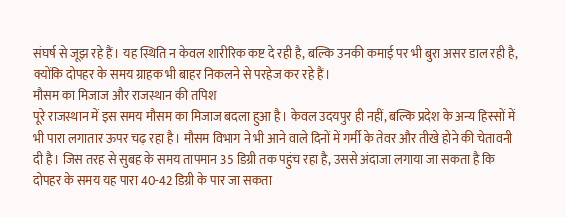संघर्ष से जूझ रहे हैं। यह स्थिति न केवल शारीरिक कष्ट दे रही है, बल्कि उनकी कमाई पर भी बुरा असर डाल रही है, क्योंकि दोपहर के समय ग्राहक भी बाहर निकलने से परहेज कर रहे हैं।
मौसम का मिजाज और राजस्थान की तपिश
पूरे राजस्थान में इस समय मौसम का मिजाज बदला हुआ है। केवल उदयपुर ही नहीं, बल्कि प्रदेश के अन्य हिस्सों में भी पारा लगातार ऊपर चढ़ रहा है। मौसम विभाग ने भी आने वाले दिनों में गर्मी के तेवर और तीखे होने की चेतावनी दी है। जिस तरह से सुबह के समय तापमान 35 डिग्री तक पहुंच रहा है, उससे अंदाजा लगाया जा सकता है कि दोपहर के समय यह पारा 40-42 डिग्री के पार जा सकता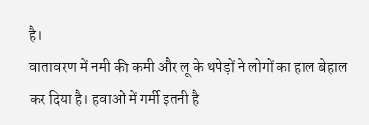है।
वातावरण में नमी की कमी और लू के थपेड़ों ने लोगों का हाल बेहाल कर दिया है। हवाओं में गर्मी इतनी है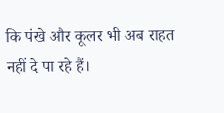कि पंखे और कूलर भी अब राहत नहीं दे पा रहे हैं।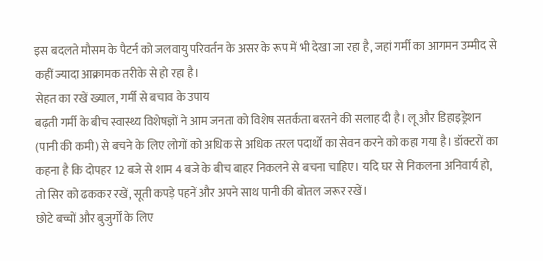इस बदलते मौसम के पैटर्न को जलवायु परिवर्तन के असर के रूप में भी देखा जा रहा है, जहां गर्मी का आगमन उम्मीद से कहीं ज्यादा आक्रामक तरीके से हो रहा है।
सेहत का रखें ख्याल, गर्मी से बचाव के उपाय
बढ़ती गर्मी के बीच स्वास्थ्य विशेषज्ञों ने आम जनता को विशेष सतर्कता बरतने की सलाह दी है। लू और डिहाइड्रेशन (पानी की कमी) से बचने के लिए लोगों को अधिक से अधिक तरल पदार्थों का सेवन करने को कहा गया है। डॉक्टरों का कहना है कि दोपहर 12 बजे से शाम 4 बजे के बीच बाहर निकलने से बचना चाहिए। यदि घर से निकलना अनिवार्य हो, तो सिर को ढककर रखें, सूती कपड़े पहनें और अपने साथ पानी की बोतल जरूर रखें।
छोटे बच्चों और बुजुर्गों के लिए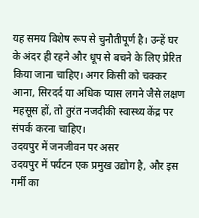यह समय विशेष रूप से चुनौतीपूर्ण है। उन्हें घर के अंदर ही रहने और धूप से बचने के लिए प्रेरित किया जाना चाहिए। अगर किसी को चक्कर आना, सिरदर्द या अधिक प्यास लगने जैसे लक्षण महसूस हों, तो तुरंत नजदीकी स्वास्थ्य केंद्र पर संपर्क करना चाहिए।
उदयपुर में जनजीवन पर असर
उदयपुर में पर्यटन एक प्रमुख उद्योग है, और इस गर्मी का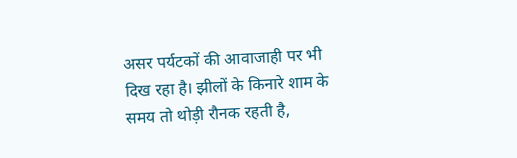असर पर्यटकों की आवाजाही पर भी दिख रहा है। झीलों के किनारे शाम के समय तो थोड़ी रौनक रहती है,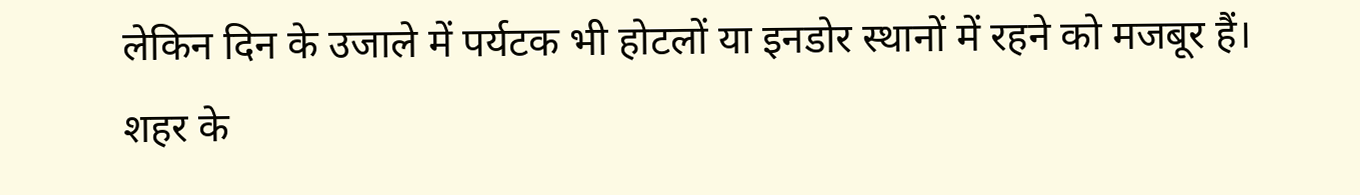लेकिन दिन के उजाले में पर्यटक भी होटलों या इनडोर स्थानों में रहने को मजबूर हैं। शहर के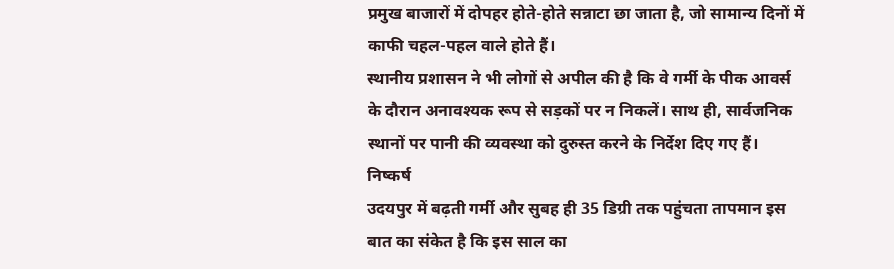प्रमुख बाजारों में दोपहर होते-होते सन्नाटा छा जाता है, जो सामान्य दिनों में काफी चहल-पहल वाले होते हैं।
स्थानीय प्रशासन ने भी लोगों से अपील की है कि वे गर्मी के पीक आवर्स के दौरान अनावश्यक रूप से सड़कों पर न निकलें। साथ ही, सार्वजनिक स्थानों पर पानी की व्यवस्था को दुरुस्त करने के निर्देश दिए गए हैं।
निष्कर्ष
उदयपुर में बढ़ती गर्मी और सुबह ही 35 डिग्री तक पहुंचता तापमान इस बात का संकेत है कि इस साल का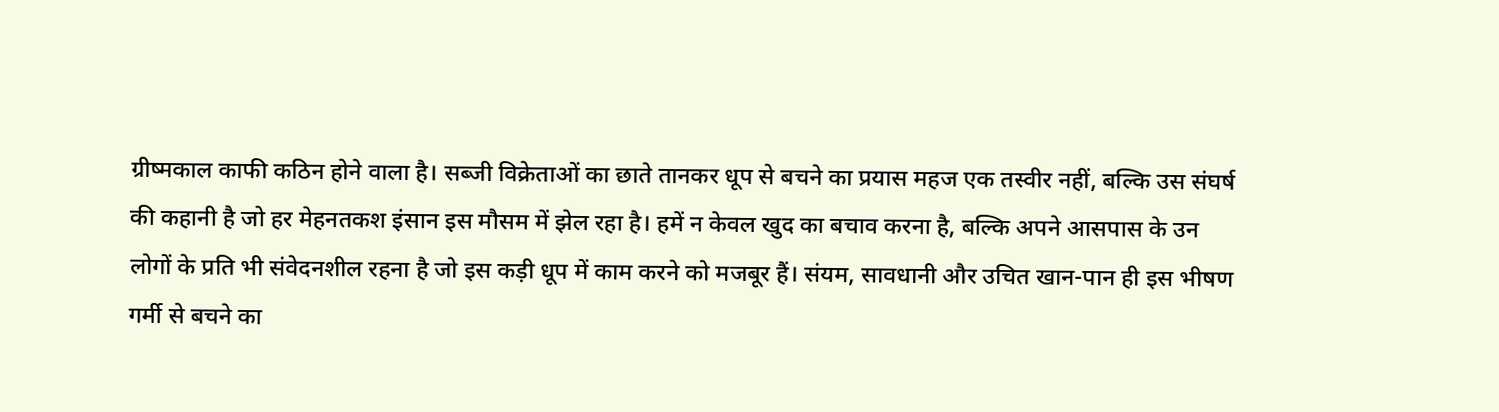ग्रीष्मकाल काफी कठिन होने वाला है। सब्जी विक्रेताओं का छाते तानकर धूप से बचने का प्रयास महज एक तस्वीर नहीं, बल्कि उस संघर्ष की कहानी है जो हर मेहनतकश इंसान इस मौसम में झेल रहा है। हमें न केवल खुद का बचाव करना है, बल्कि अपने आसपास के उन लोगों के प्रति भी संवेदनशील रहना है जो इस कड़ी धूप में काम करने को मजबूर हैं। संयम, सावधानी और उचित खान-पान ही इस भीषण गर्मी से बचने का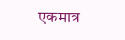एकमात्र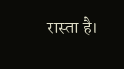रास्ता है।